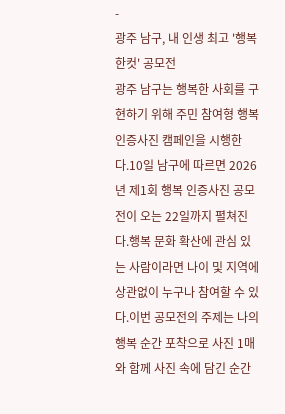-
광주 남구, 내 인생 최고 '행복 한컷' 공모전
광주 남구는 행복한 사회를 구현하기 위해 주민 참여형 행복 인증사진 캠페인을 시행한다.10일 남구에 따르면 2026년 제1회 행복 인증사진 공모전이 오는 22일까지 펼쳐진다.행복 문화 확산에 관심 있는 사람이라면 나이 및 지역에 상관없이 누구나 참여할 수 있다.이번 공모전의 주제는 나의 행복 순간 포착으로 사진 1매와 함께 사진 속에 담긴 순간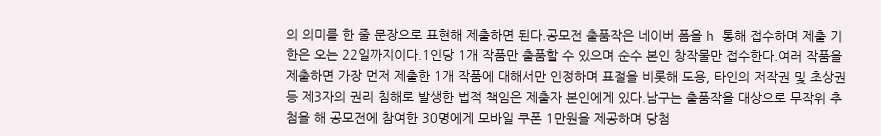의 의미를 한 줄 문장으로 표현해 제출하면 된다.공모전 출품작은 네이버 폼을 h 통해 접수하며 제출 기한은 오는 22일까지이다.1인당 1개 작품만 출품할 수 있으며 순수 본인 창작물만 접수한다.여러 작품을 제출하면 가장 먼저 제출한 1개 작품에 대해서만 인정하며 표절을 비롯해 도용, 타인의 저작권 및 초상권 등 제3자의 권리 침해로 발생한 법적 책임은 제출자 본인에게 있다.남구는 출품작을 대상으로 무작위 추첨을 해 공모전에 참여한 30명에게 모바일 쿠폰 1만원을 제공하며 당첨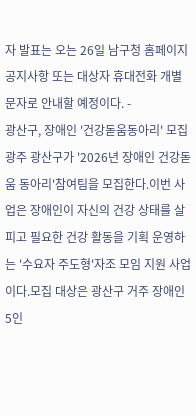자 발표는 오는 26일 남구청 홈페이지 공지사항 또는 대상자 휴대전화 개별 문자로 안내할 예정이다. -
광산구, 장애인 '건강돋움동아리' 모집
광주 광산구가 '2026년 장애인 건강돋움 동아리'참여팀을 모집한다.이번 사업은 장애인이 자신의 건강 상태를 살피고 필요한 건강 활동을 기획 운영하는 '수요자 주도형'자조 모임 지원 사업이다.모집 대상은 광산구 거주 장애인 5인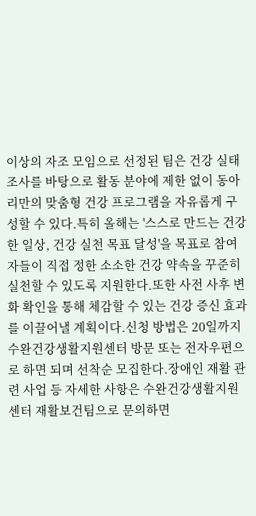이상의 자조 모임으로 선정된 팀은 건강 실태조사를 바탕으로 활동 분야에 제한 없이 동아리만의 맞춤형 건강 프로그램을 자유롭게 구성할 수 있다.특히 올해는 '스스로 만드는 건강한 일상, 건강 실천 목표 달성'을 목표로 참여자들이 직접 정한 소소한 건강 약속을 꾸준히 실천할 수 있도록 지원한다.또한 사전 사후 변화 확인을 통해 체감할 수 있는 건강 증신 효과를 이끌어낼 계획이다.신청 방법은 20일까지 수완건강생활지원센터 방문 또는 전자우편으로 하면 되며 선착순 모집한다.장애인 재활 관련 사업 등 자세한 사항은 수완건강생활지원센터 재활보건팀으로 문의하면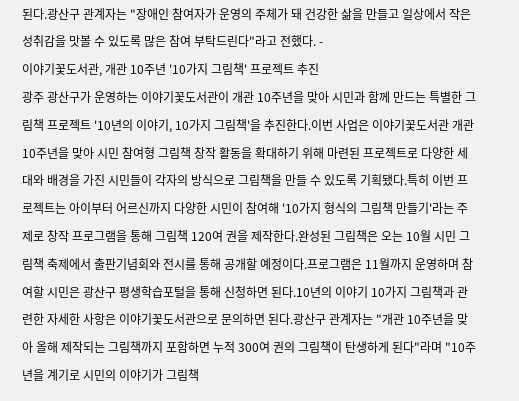된다.광산구 관계자는 "장애인 참여자가 운영의 주체가 돼 건강한 삶을 만들고 일상에서 작은 성취감을 맛볼 수 있도록 많은 참여 부탁드린다"라고 전했다. -
이야기꽃도서관, 개관 10주년 '10가지 그림책' 프로젝트 추진
광주 광산구가 운영하는 이야기꽃도서관이 개관 10주년을 맞아 시민과 함께 만드는 특별한 그림책 프로젝트 '10년의 이야기, 10가지 그림책'을 추진한다.이번 사업은 이야기꽃도서관 개관 10주년을 맞아 시민 참여형 그림책 창작 활동을 확대하기 위해 마련된 프로젝트로 다양한 세대와 배경을 가진 시민들이 각자의 방식으로 그림책을 만들 수 있도록 기획됐다.특히 이번 프로젝트는 아이부터 어르신까지 다양한 시민이 참여해 '10가지 형식의 그림책 만들기'라는 주제로 창작 프로그램을 통해 그림책 120여 권을 제작한다.완성된 그림책은 오는 10월 시민 그림책 축제에서 출판기념회와 전시를 통해 공개할 예정이다.프로그램은 11월까지 운영하며 참여할 시민은 광산구 평생학습포털을 통해 신청하면 된다.10년의 이야기 10가지 그림책과 관련한 자세한 사항은 이야기꽃도서관으로 문의하면 된다.광산구 관계자는 "개관 10주년을 맞아 올해 제작되는 그림책까지 포함하면 누적 300여 권의 그림책이 탄생하게 된다"라며 "10주년을 계기로 시민의 이야기가 그림책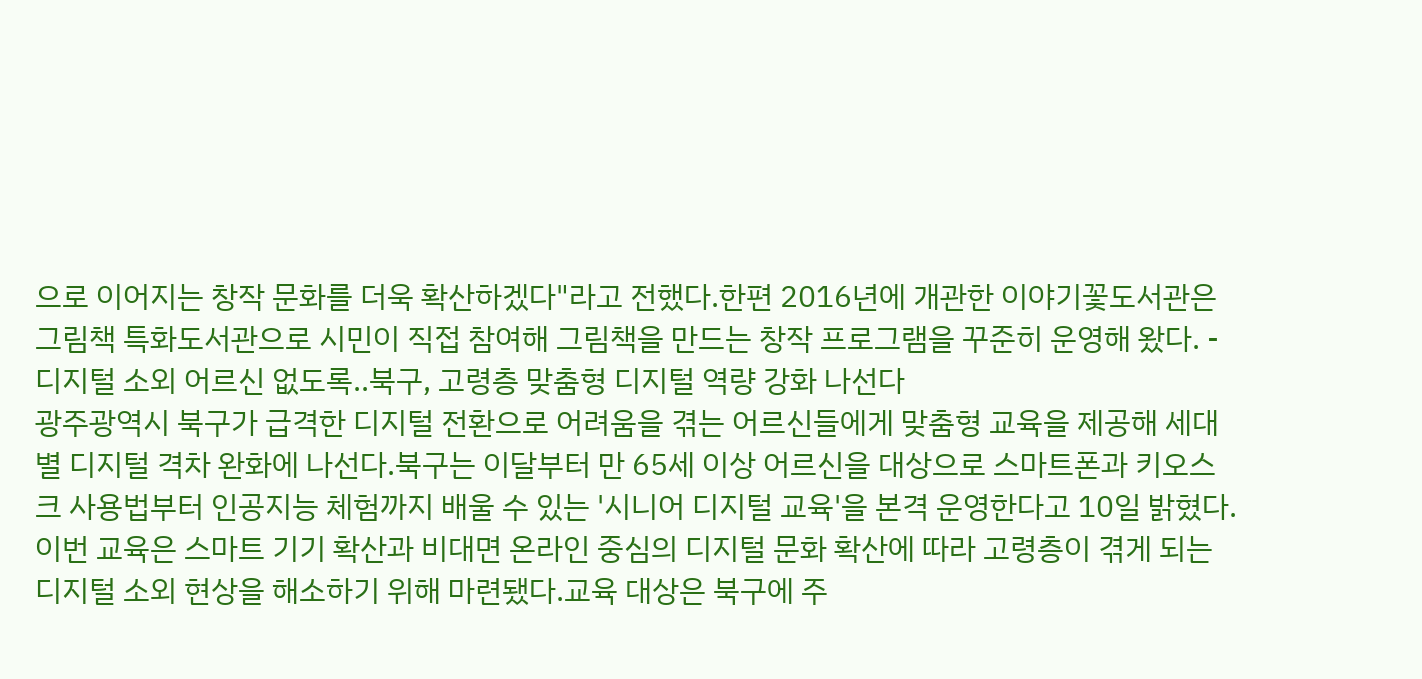으로 이어지는 창작 문화를 더욱 확산하겠다"라고 전했다.한편 2016년에 개관한 이야기꽃도서관은 그림책 특화도서관으로 시민이 직접 참여해 그림책을 만드는 창작 프로그램을 꾸준히 운영해 왔다. -
디지털 소외 어르신 없도록..북구, 고령층 맞춤형 디지털 역량 강화 나선다
광주광역시 북구가 급격한 디지털 전환으로 어려움을 겪는 어르신들에게 맞춤형 교육을 제공해 세대별 디지털 격차 완화에 나선다.북구는 이달부터 만 65세 이상 어르신을 대상으로 스마트폰과 키오스크 사용법부터 인공지능 체험까지 배울 수 있는 '시니어 디지털 교육'을 본격 운영한다고 10일 밝혔다.이번 교육은 스마트 기기 확산과 비대면 온라인 중심의 디지털 문화 확산에 따라 고령층이 겪게 되는 디지털 소외 현상을 해소하기 위해 마련됐다.교육 대상은 북구에 주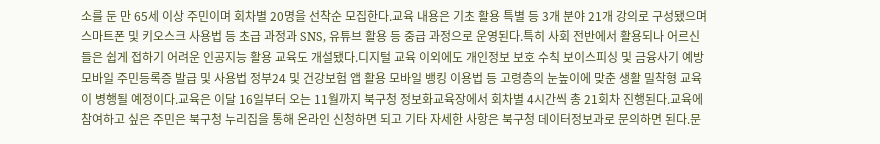소를 둔 만 65세 이상 주민이며 회차별 20명을 선착순 모집한다.교육 내용은 기초 활용 특별 등 3개 분야 21개 강의로 구성됐으며 스마트폰 및 키오스크 사용법 등 초급 과정과 SNS, 유튜브 활용 등 중급 과정으로 운영된다.특히 사회 전반에서 활용되나 어르신들은 쉽게 접하기 어려운 인공지능 활용 교육도 개설됐다.디지털 교육 이외에도 개인정보 보호 수칙 보이스피싱 및 금융사기 예방 모바일 주민등록증 발급 및 사용법 정부24 및 건강보험 앱 활용 모바일 뱅킹 이용법 등 고령층의 눈높이에 맞춘 생활 밀착형 교육이 병행될 예정이다.교육은 이달 16일부터 오는 11월까지 북구청 정보화교육장에서 회차별 4시간씩 총 21회차 진행된다.교육에 참여하고 싶은 주민은 북구청 누리집을 통해 온라인 신청하면 되고 기타 자세한 사항은 북구청 데이터정보과로 문의하면 된다.문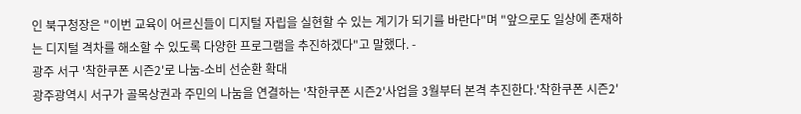인 북구청장은 "이번 교육이 어르신들이 디지털 자립을 실현할 수 있는 계기가 되기를 바란다"며 "앞으로도 일상에 존재하는 디지털 격차를 해소할 수 있도록 다양한 프로그램을 추진하겠다"고 말했다. -
광주 서구 '착한쿠폰 시즌2'로 나눔-소비 선순환 확대
광주광역시 서구가 골목상권과 주민의 나눔을 연결하는 '착한쿠폰 시즌2'사업을 3월부터 본격 추진한다.'착한쿠폰 시즌2'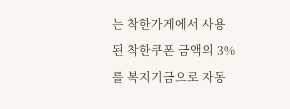는 착한가게에서 사용된 착한쿠폰 금액의 3%를 복지기금으로 자동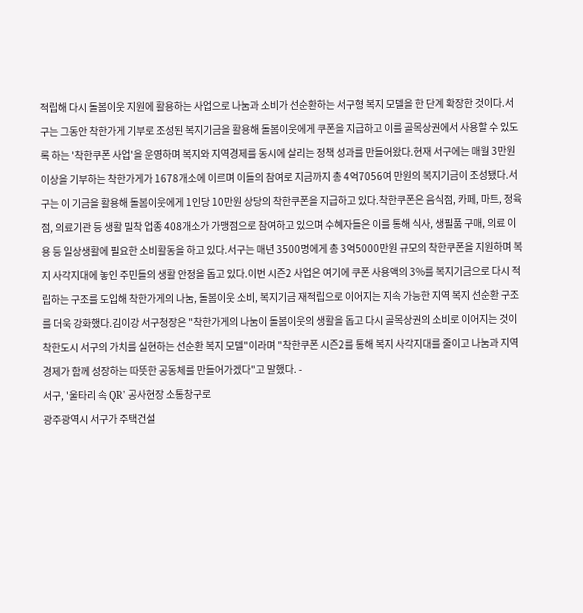적립해 다시 돌봄이웃 지원에 활용하는 사업으로 나눔과 소비가 선순환하는 서구형 복지 모델을 한 단계 확장한 것이다.서구는 그동안 착한가게 기부로 조성된 복지기금을 활용해 돌봄이웃에게 쿠폰을 지급하고 이를 골목상권에서 사용할 수 있도록 하는 '착한쿠폰 사업'을 운영하며 복지와 지역경제를 동시에 살리는 정책 성과를 만들어왔다.현재 서구에는 매월 3만원 이상을 기부하는 착한가게가 1678개소에 이르며 이들의 참여로 지금까지 총 4억7056여 만원의 복지기금이 조성됐다.서구는 이 기금을 활용해 돌봄이웃에게 1인당 10만원 상당의 착한쿠폰을 지급하고 있다.착한쿠폰은 음식점, 카페, 마트, 정육점, 의료기관 등 생활 밀착 업종 408개소가 가맹점으로 참여하고 있으며 수혜자들은 이를 통해 식사, 생필품 구매, 의료 이용 등 일상생활에 필요한 소비활동을 하고 있다.서구는 매년 3500명에게 총 3억5000만원 규모의 착한쿠폰을 지원하며 복지 사각지대에 놓인 주민들의 생활 안정을 돕고 있다.이번 시즌2 사업은 여기에 쿠폰 사용액의 3%를 복지기금으로 다시 적립하는 구조를 도입해 착한가게의 나눔, 돌봄이웃 소비, 복지기금 재적립으로 이어지는 지속 가능한 지역 복지 선순환 구조를 더욱 강화했다.김이강 서구청장은 "착한가게의 나눔이 돌봄이웃의 생활을 돕고 다시 골목상권의 소비로 이어지는 것이 착한도시 서구의 가치를 실현하는 선순환 복지 모델"이라며 "착한쿠폰 시즌2를 통해 복지 사각지대를 줄이고 나눔과 지역경제가 함께 성장하는 따뜻한 공동체를 만들어가겠다"고 말했다. -
서구, '울타리 속 QR' 공사현장 소통창구로
광주광역시 서구가 주택건설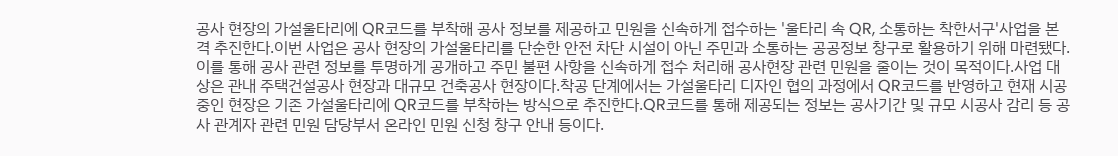공사 현장의 가설울타리에 QR코드를 부착해 공사 정보를 제공하고 민원을 신속하게 접수하는 '울타리 속 QR, 소통하는 착한서구'사업을 본격 추진한다.이번 사업은 공사 현장의 가설울타리를 단순한 안전 차단 시설이 아닌 주민과 소통하는 공공정보 창구로 활용하기 위해 마련됐다.이를 통해 공사 관련 정보를 투명하게 공개하고 주민 불편 사항을 신속하게 접수 처리해 공사현장 관련 민원을 줄이는 것이 목적이다.사업 대상은 관내 주택건설공사 현장과 대규모 건축공사 현장이다.착공 단계에서는 가설울타리 디자인 협의 과정에서 QR코드를 반영하고 현재 시공 중인 현장은 기존 가설울타리에 QR코드를 부착하는 방식으로 추진한다.QR코드를 통해 제공되는 정보는 공사기간 및 규모 시공사 감리 등 공사 관계자 관련 민원 담당부서 온라인 민원 신청 창구 안내 등이다.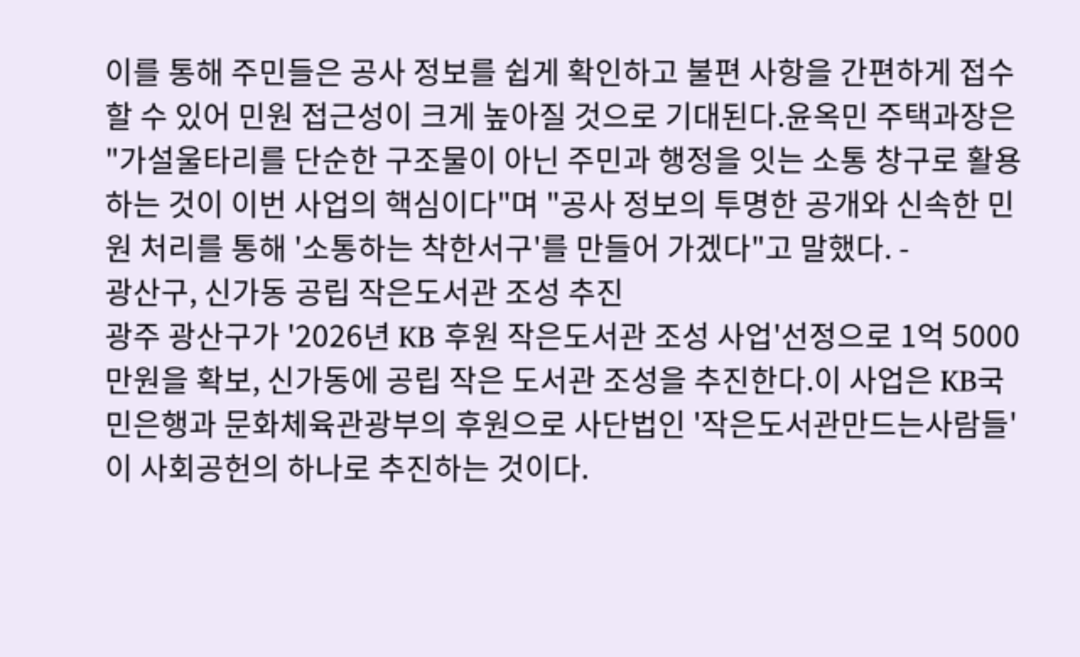이를 통해 주민들은 공사 정보를 쉽게 확인하고 불편 사항을 간편하게 접수할 수 있어 민원 접근성이 크게 높아질 것으로 기대된다.윤옥민 주택과장은 "가설울타리를 단순한 구조물이 아닌 주민과 행정을 잇는 소통 창구로 활용하는 것이 이번 사업의 핵심이다"며 "공사 정보의 투명한 공개와 신속한 민원 처리를 통해 '소통하는 착한서구'를 만들어 가겠다"고 말했다. -
광산구, 신가동 공립 작은도서관 조성 추진
광주 광산구가 '2026년 KB 후원 작은도서관 조성 사업'선정으로 1억 5000만원을 확보, 신가동에 공립 작은 도서관 조성을 추진한다.이 사업은 KB국민은행과 문화체육관광부의 후원으로 사단법인 '작은도서관만드는사람들'이 사회공헌의 하나로 추진하는 것이다.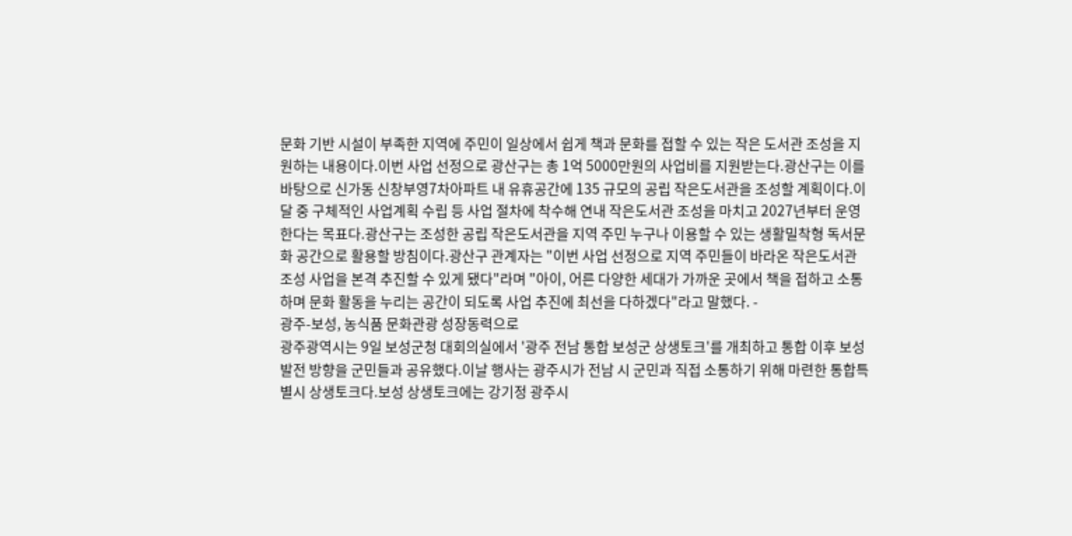문화 기반 시설이 부족한 지역에 주민이 일상에서 쉽게 책과 문화를 접할 수 있는 작은 도서관 조성을 지원하는 내용이다.이번 사업 선정으로 광산구는 총 1억 5000만원의 사업비를 지원받는다.광산구는 이를 바탕으로 신가동 신창부영7차아파트 내 유휴공간에 135 규모의 공립 작은도서관을 조성할 계획이다.이달 중 구체적인 사업계획 수립 등 사업 절차에 착수해 연내 작은도서관 조성을 마치고 2027년부터 운영한다는 목표다.광산구는 조성한 공립 작은도서관을 지역 주민 누구나 이용할 수 있는 생활밀착형 독서문화 공간으로 활용할 방침이다.광산구 관계자는 "이번 사업 선정으로 지역 주민들이 바라온 작은도서관 조성 사업을 본격 추진할 수 있게 됐다"라며 "아이, 어른 다양한 세대가 가까운 곳에서 책을 접하고 소통하며 문화 활동을 누리는 공간이 되도록 사업 추진에 최선을 다하겠다"라고 말했다. -
광주-보성, 농식품 문화관광 성장동력으로
광주광역시는 9일 보성군청 대회의실에서 '광주 전남 통합 보성군 상생토크'를 개최하고 통합 이후 보성 발전 방향을 군민들과 공유했다.이날 행사는 광주시가 전남 시 군민과 직접 소통하기 위해 마련한 통합특별시 상생토크다.보성 상생토크에는 강기정 광주시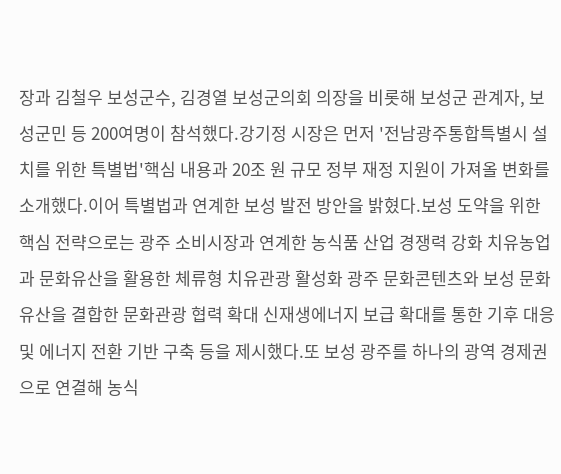장과 김철우 보성군수, 김경열 보성군의회 의장을 비롯해 보성군 관계자, 보성군민 등 200여명이 참석했다.강기정 시장은 먼저 '전남광주통합특별시 설치를 위한 특별법'핵심 내용과 20조 원 규모 정부 재정 지원이 가져올 변화를 소개했다.이어 특별법과 연계한 보성 발전 방안을 밝혔다.보성 도약을 위한 핵심 전략으로는 광주 소비시장과 연계한 농식품 산업 경쟁력 강화 치유농업과 문화유산을 활용한 체류형 치유관광 활성화 광주 문화콘텐츠와 보성 문화유산을 결합한 문화관광 협력 확대 신재생에너지 보급 확대를 통한 기후 대응 및 에너지 전환 기반 구축 등을 제시했다.또 보성 광주를 하나의 광역 경제권으로 연결해 농식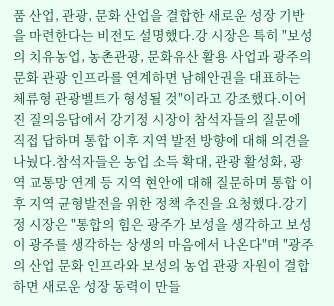품 산업, 관광, 문화 산업을 결합한 새로운 성장 기반을 마련한다는 비전도 설명했다.강 시장은 특히 "보성의 치유농업, 농촌관광, 문화유산 활용 사업과 광주의 문화 관광 인프라를 연계하면 남해안권을 대표하는 체류형 관광벨트가 형성될 것"이라고 강조했다.이어진 질의응답에서 강기정 시장이 참석자들의 질문에 직접 답하며 통합 이후 지역 발전 방향에 대해 의견을 나눴다.참석자들은 농업 소득 확대, 관광 활성화, 광역 교통망 연계 등 지역 현안에 대해 질문하며 통합 이후 지역 균형발전을 위한 정책 추진을 요청했다.강기정 시장은 "통합의 힘은 광주가 보성을 생각하고 보성이 광주를 생각하는 상생의 마음에서 나온다"며 "광주의 산업 문화 인프라와 보성의 농업 관광 자원이 결합하면 새로운 성장 동력이 만들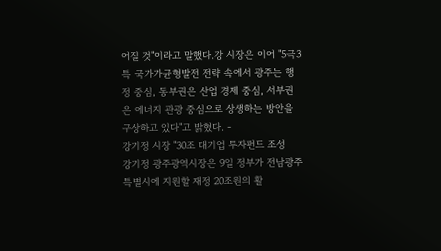어질 것"이라고 말했다.강 시장은 이어 "5극3특 국가가균형발전 전략 속에서 광주는 행정 중심, 동부권은 산업 경제 중심, 서부권은 에너지 관광 중심으로 상생하는 방안을 구상하고 있다"고 밝혔다. -
강기정 시장 "30조 대기업 투자펀드 조성
강기정 광주광역시장은 9일 정부가 전남광주특별시에 지원할 재정 20조원의 활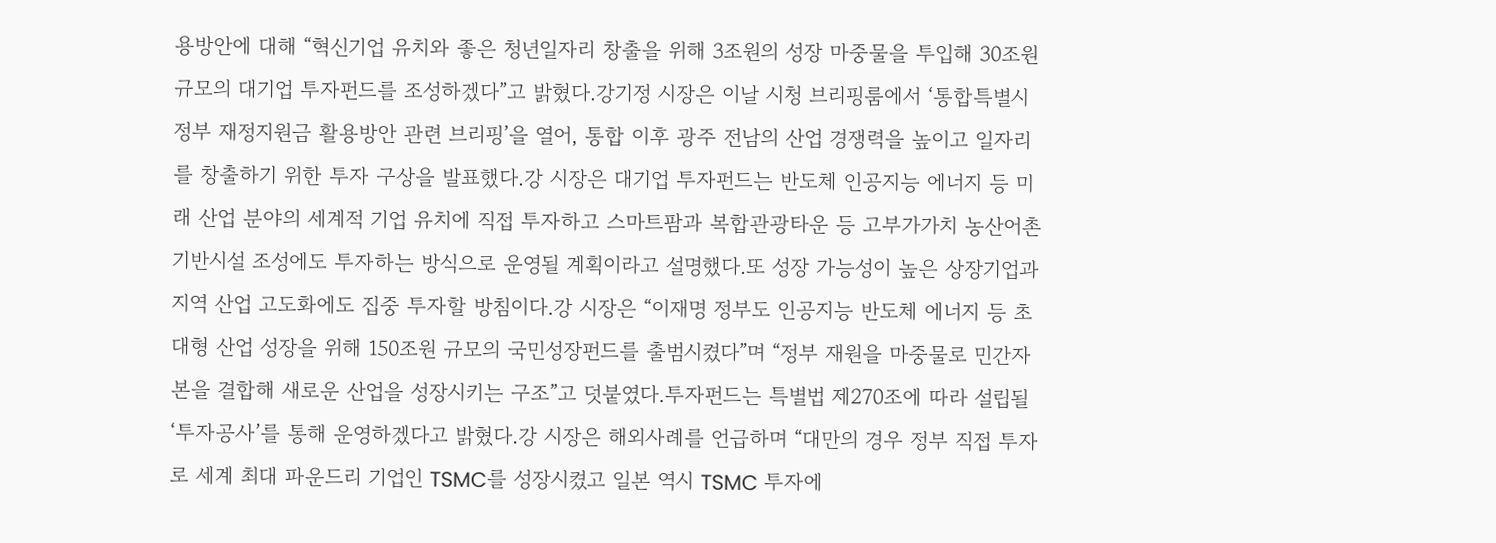용방안에 대해 “혁신기업 유치와 좋은 청년일자리 창출을 위해 3조원의 성장 마중물을 투입해 30조원 규모의 대기업 투자펀드를 조성하겠다”고 밝혔다.강기정 시장은 이날 시청 브리핑룸에서 ‘통합특별시 정부 재정지원금 활용방안 관련 브리핑’을 열어, 통합 이후 광주 전남의 산업 경쟁력을 높이고 일자리를 창출하기 위한 투자 구상을 발표했다.강 시장은 대기업 투자펀드는 반도체 인공지능 에너지 등 미래 산업 분야의 세계적 기업 유치에 직접 투자하고 스마트팜과 복합관광타운 등 고부가가치 농산어촌 기반시설 조성에도 투자하는 방식으로 운영될 계획이라고 설명했다.또 성장 가능성이 높은 상장기업과 지역 산업 고도화에도 집중 투자할 방침이다.강 시장은 “이재명 정부도 인공지능 반도체 에너지 등 초대형 산업 성장을 위해 150조원 규모의 국민성장펀드를 출범시켰다”며 “정부 재원을 마중물로 민간자본을 결합해 새로운 산업을 성장시키는 구조”고 덧붙였다.투자펀드는 특별법 제270조에 따라 설립될 ‘투자공사’를 통해 운영하겠다고 밝혔다.강 시장은 해외사례를 언급하며 “대만의 경우 정부 직접 투자로 세계 최대 파운드리 기업인 TSMC를 성장시켰고 일본 역시 TSMC 투자에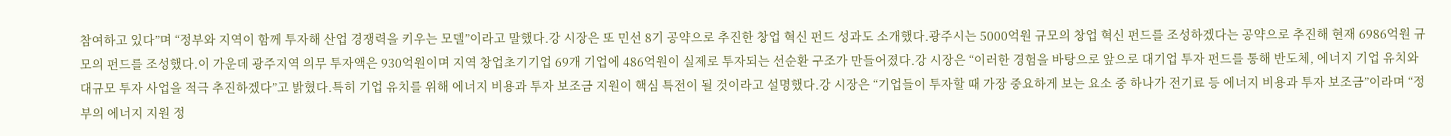참여하고 있다”며 “정부와 지역이 함께 투자해 산업 경쟁력을 키우는 모델”이라고 말했다.강 시장은 또 민선 8기 공약으로 추진한 창업 혁신 펀드 성과도 소개했다.광주시는 5000억원 규모의 창업 혁신 펀드를 조성하겠다는 공약으로 추진해 현재 6986억원 규모의 펀드를 조성했다.이 가운데 광주지역 의무 투자액은 930억원이며 지역 창업초기기업 69개 기업에 486억원이 실제로 투자되는 선순환 구조가 만들어졌다.강 시장은 “이러한 경험을 바탕으로 앞으로 대기업 투자 펀드를 통해 반도체, 에너지 기업 유치와 대규모 투자 사업을 적극 추진하겠다”고 밝혔다.특히 기업 유치를 위해 에너지 비용과 투자 보조금 지원이 핵심 특전이 될 것이라고 설명했다.강 시장은 “기업들이 투자할 때 가장 중요하게 보는 요소 중 하나가 전기료 등 에너지 비용과 투자 보조금”이라며 “정부의 에너지 지원 정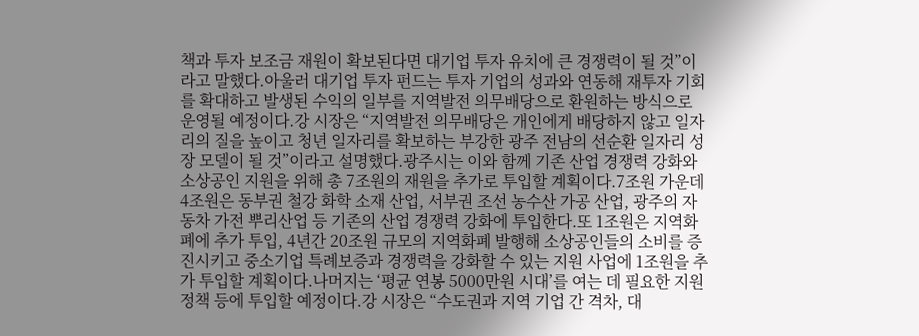책과 투자 보조금 재원이 확보된다면 대기업 투자 유치에 큰 경쟁력이 될 것”이라고 말했다.아울러 대기업 투자 펀드는 투자 기업의 성과와 연동해 재투자 기회를 확대하고 발생된 수익의 일부를 지역발전 의무배당으로 환원하는 방식으로 운영될 예정이다.강 시장은 “지역발전 의무배당은 개인에게 배당하지 않고 일자리의 질을 높이고 청년 일자리를 확보하는 부강한 광주 전남의 선순환 일자리 성장 모델이 될 것”이라고 설명했다.광주시는 이와 함께 기존 산업 경쟁력 강화와 소상공인 지원을 위해 총 7조원의 재원을 추가로 투입할 계획이다.7조원 가운데 4조원은 동부권 철강 화학 소재 산업, 서부권 조선 농수산 가공 산업, 광주의 자동차 가전 뿌리산업 등 기존의 산업 경쟁력 강화에 투입한다.또 1조원은 지역화폐에 추가 투입, 4년간 20조원 규모의 지역화폐 발행해 소상공인들의 소비를 증진시키고 중소기업 특례보증과 경쟁력을 강화할 수 있는 지원 사업에 1조원을 추가 투입할 계획이다.나머지는 ‘평균 연봉 5000만원 시대’를 여는 데 필요한 지원 정책 등에 투입할 예정이다.강 시장은 “수도권과 지역 기업 간 격차, 대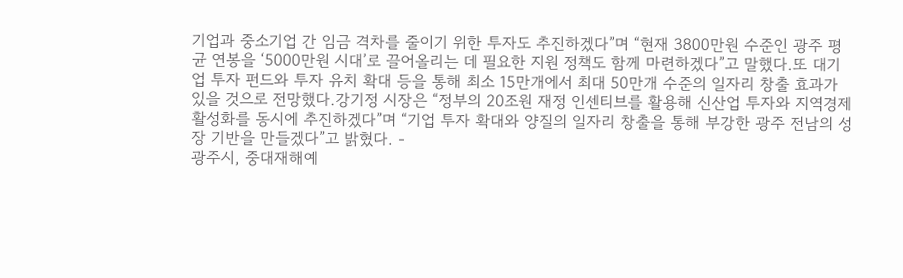기업과 중소기업 간 임금 격차를 줄이기 위한 투자도 추진하겠다”며 “현재 3800만원 수준인 광주 평균 연봉을 ‘5000만원 시대’로 끌어올리는 데 필요한 지원 정책도 함께 마련하겠다”고 말했다.또 대기업 투자 펀드와 투자 유치 확대 등을 통해 최소 15만개에서 최대 50만개 수준의 일자리 창출 효과가 있을 것으로 전망했다.강기정 시장은 “정부의 20조원 재정 인센티브를 활용해 신산업 투자와 지역경제 활성화를 동시에 추진하겠다”며 “기업 투자 확대와 양질의 일자리 창출을 통해 부강한 광주 전남의 성장 기반을 만들겠다”고 밝혔다. -
광주시, 중대재해예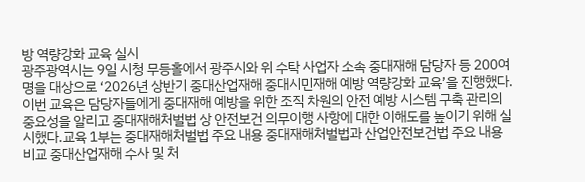방 역량강화 교육 실시
광주광역시는 9일 시청 무등홀에서 광주시와 위 수탁 사업자 소속 중대재해 담당자 등 200여명을 대상으로 ‘2026년 상반기 중대산업재해 중대시민재해 예방 역량강화 교육’을 진행했다.이번 교육은 담당자들에게 중대재해 예방을 위한 조직 차원의 안전 예방 시스템 구축 관리의 중요성을 알리고 중대재해처벌법 상 안전보건 의무이행 사항에 대한 이해도를 높이기 위해 실시했다.교육 1부는 중대재해처벌법 주요 내용 중대재해처벌법과 산업안전보건법 주요 내용 비교 중대산업재해 수사 및 처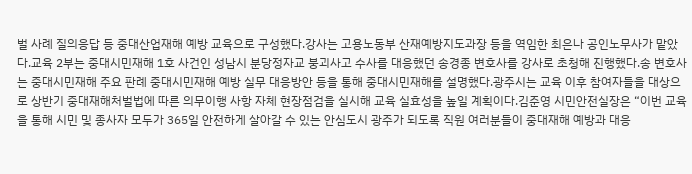벌 사례 질의응답 등 중대산업재해 예방 교육으로 구성했다.강사는 고용노동부 산재예방지도과장 등을 역임한 최은나 공인노무사가 맡았다.교육 2부는 중대시민재해 1호 사건인 성남시 분당정자교 붕괴사고 수사를 대응했던 송경종 변호사를 강사로 초청해 진행했다.송 변호사는 중대시민재해 주요 판례 중대시민재해 예방 실무 대응방안 등을 통해 중대시민재해를 설명했다.광주시는 교육 이후 참여자들을 대상으로 상반기 중대재해처벌법에 따른 의무이행 사항 자체 현장점검을 실시해 교육 실효성을 높일 계획이다.김준영 시민안전실장은 “이번 교육을 통해 시민 및 종사자 모두가 365일 안전하게 살아갈 수 있는 안심도시 광주가 되도록 직원 여러분들이 중대재해 예방과 대응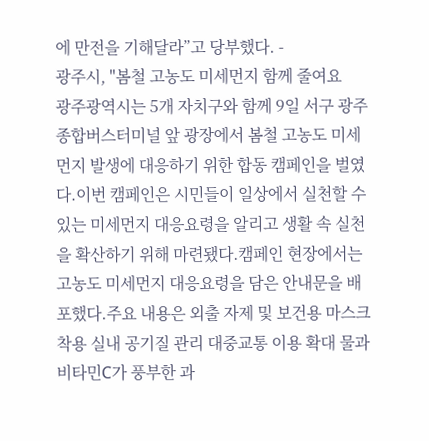에 만전을 기해달라”고 당부했다. -
광주시, "봄철 고농도 미세먼지 함께 줄여요
광주광역시는 5개 자치구와 함께 9일 서구 광주종합버스터미널 앞 광장에서 봄철 고농도 미세먼지 발생에 대응하기 위한 합동 캠페인을 벌였다.이번 캠페인은 시민들이 일상에서 실천할 수 있는 미세먼지 대응요령을 알리고 생활 속 실천을 확산하기 위해 마련됐다.캠페인 현장에서는 고농도 미세먼지 대응요령을 담은 안내문을 배포했다.주요 내용은 외출 자제 및 보건용 마스크 착용 실내 공기질 관리 대중교통 이용 확대 물과 비타민C가 풍부한 과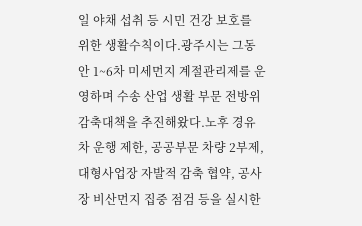일 야채 섭취 등 시민 건강 보호를 위한 생활수칙이다.광주시는 그동안 1~6차 미세먼지 계절관리제를 운영하며 수송 산업 생활 부문 전방위 감축대책을 추진해왔다.노후 경유차 운행 제한, 공공부문 차량 2부제, 대형사업장 자발적 감축 협약, 공사장 비산먼지 집중 점검 등을 실시한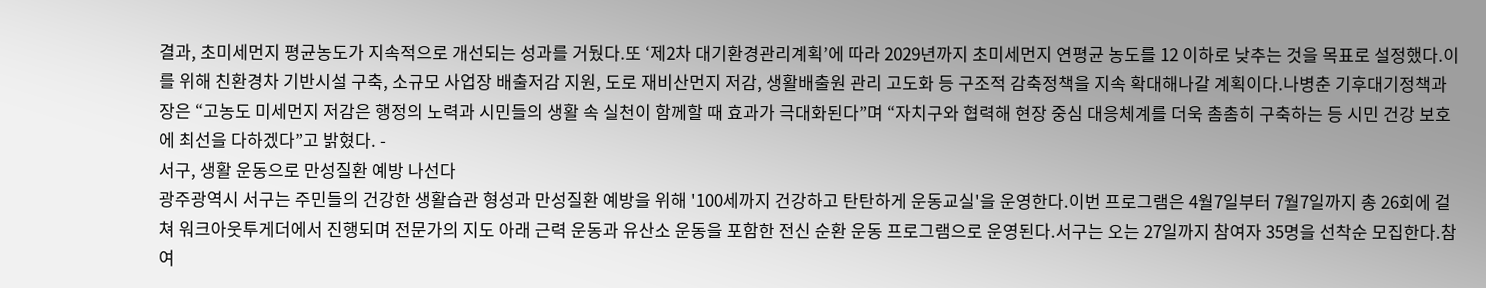결과, 초미세먼지 평균농도가 지속적으로 개선되는 성과를 거뒀다.또 ‘제2차 대기환경관리계획’에 따라 2029년까지 초미세먼지 연평균 농도를 12 이하로 낮추는 것을 목표로 설정했다.이를 위해 친환경차 기반시설 구축, 소규모 사업장 배출저감 지원, 도로 재비산먼지 저감, 생활배출원 관리 고도화 등 구조적 감축정책을 지속 확대해나갈 계획이다.나병춘 기후대기정책과장은 “고농도 미세먼지 저감은 행정의 노력과 시민들의 생활 속 실천이 함께할 때 효과가 극대화된다”며 “자치구와 협력해 현장 중심 대응체계를 더욱 촘촘히 구축하는 등 시민 건강 보호에 최선을 다하겠다”고 밝혔다. -
서구, 생활 운동으로 만성질환 예방 나선다
광주광역시 서구는 주민들의 건강한 생활습관 형성과 만성질환 예방을 위해 '100세까지 건강하고 탄탄하게 운동교실'을 운영한다.이번 프로그램은 4월7일부터 7월7일까지 총 26회에 걸쳐 워크아웃투게더에서 진행되며 전문가의 지도 아래 근력 운동과 유산소 운동을 포함한 전신 순환 운동 프로그램으로 운영된다.서구는 오는 27일까지 참여자 35명을 선착순 모집한다.참여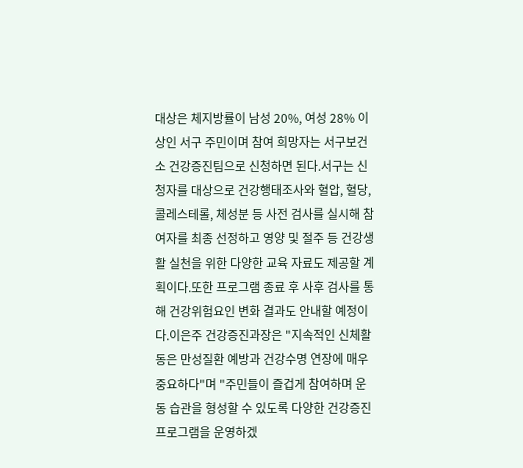대상은 체지방률이 남성 20%, 여성 28% 이상인 서구 주민이며 참여 희망자는 서구보건소 건강증진팀으로 신청하면 된다.서구는 신청자를 대상으로 건강행태조사와 혈압, 혈당, 콜레스테롤, 체성분 등 사전 검사를 실시해 참여자를 최종 선정하고 영양 및 절주 등 건강생활 실천을 위한 다양한 교육 자료도 제공할 계획이다.또한 프로그램 종료 후 사후 검사를 통해 건강위험요인 변화 결과도 안내할 예정이다.이은주 건강증진과장은 "지속적인 신체활동은 만성질환 예방과 건강수명 연장에 매우 중요하다"며 "주민들이 즐겁게 참여하며 운동 습관을 형성할 수 있도록 다양한 건강증진 프로그램을 운영하겠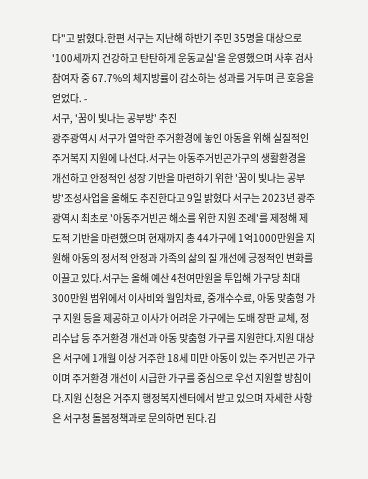다"고 밝혔다.한편 서구는 지난해 하반기 주민 35명을 대상으로 '100세까지 건강하고 탄탄하게 운동교실'을 운영했으며 사후 검사 참여자 중 67.7%의 체지방률이 감소하는 성과를 거두며 큰 호응을 얻었다. -
서구, '꿈이 빛나는 공부방' 추진
광주광역시 서구가 열악한 주거환경에 놓인 아동을 위해 실질적인 주거복지 지원에 나선다.서구는 아동주거빈곤가구의 생활환경을 개선하고 안정적인 성장 기반을 마련하기 위한 '꿈이 빛나는 공부방'조성사업을 올해도 추진한다고 9일 밝혔다 서구는 2023년 광주광역시 최초로 '아동주거빈곤 해소를 위한 지원 조례'를 제정해 제도적 기반을 마련했으며 현재까지 총 44가구에 1억1000만원을 지원해 아동의 정서적 안정과 가족의 삶의 질 개선에 긍정적인 변화를 이끌고 있다.서구는 올해 예산 4천여만원을 투입해 가구당 최대 300만원 범위에서 이사비와 월임차료, 중개수수료, 아동 맞춤형 가구 지원 등을 제공하고 이사가 어려운 가구에는 도배 장판 교체, 정리수납 등 주거환경 개선과 아동 맞춤형 가구를 지원한다.지원 대상은 서구에 1개월 이상 거주한 18세 미만 아동이 있는 주거빈곤 가구이며 주거환경 개선이 시급한 가구를 중심으로 우선 지원할 방침이다.지원 신청은 거주지 행정복지센터에서 받고 있으며 자세한 사항은 서구청 돌봄정책과로 문의하면 된다.김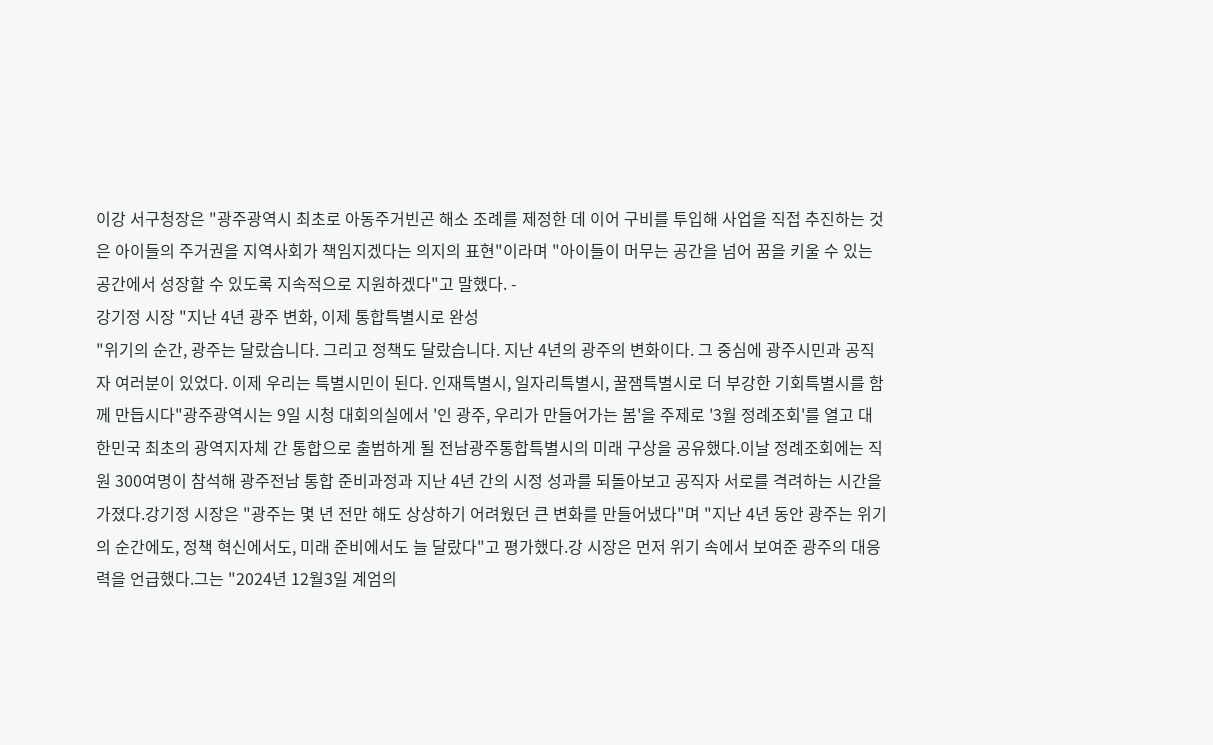이강 서구청장은 "광주광역시 최초로 아동주거빈곤 해소 조례를 제정한 데 이어 구비를 투입해 사업을 직접 추진하는 것은 아이들의 주거권을 지역사회가 책임지겠다는 의지의 표현"이라며 "아이들이 머무는 공간을 넘어 꿈을 키울 수 있는 공간에서 성장할 수 있도록 지속적으로 지원하겠다"고 말했다. -
강기정 시장 "지난 4년 광주 변화, 이제 통합특별시로 완성
"위기의 순간, 광주는 달랐습니다. 그리고 정책도 달랐습니다. 지난 4년의 광주의 변화이다. 그 중심에 광주시민과 공직자 여러분이 있었다. 이제 우리는 특별시민이 된다. 인재특별시, 일자리특별시, 꿀잼특별시로 더 부강한 기회특별시를 함께 만듭시다"광주광역시는 9일 시청 대회의실에서 '인 광주, 우리가 만들어가는 봄'을 주제로 '3월 정례조회'를 열고 대한민국 최초의 광역지자체 간 통합으로 출범하게 될 전남광주통합특별시의 미래 구상을 공유했다.이날 정례조회에는 직원 300여명이 참석해 광주전남 통합 준비과정과 지난 4년 간의 시정 성과를 되돌아보고 공직자 서로를 격려하는 시간을 가졌다.강기정 시장은 "광주는 몇 년 전만 해도 상상하기 어려웠던 큰 변화를 만들어냈다"며 "지난 4년 동안 광주는 위기의 순간에도, 정책 혁신에서도, 미래 준비에서도 늘 달랐다"고 평가했다.강 시장은 먼저 위기 속에서 보여준 광주의 대응력을 언급했다.그는 "2024년 12월3일 계엄의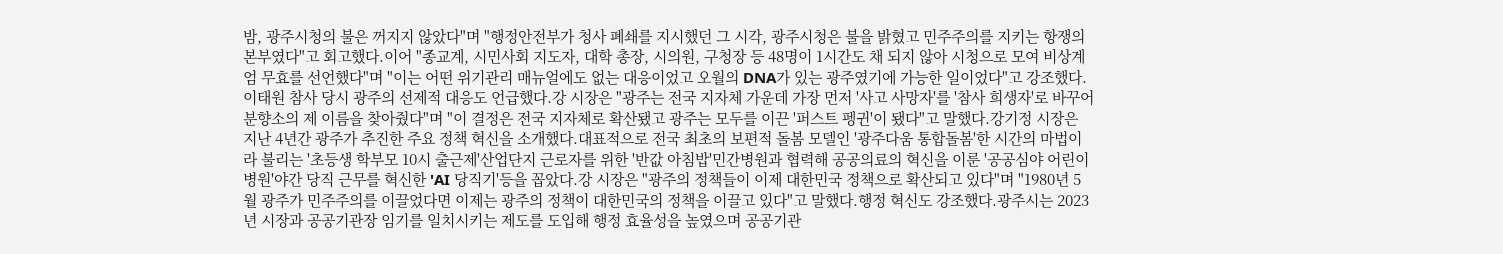밤, 광주시청의 불은 꺼지지 않았다"며 "행정안전부가 청사 폐쇄를 지시했던 그 시각, 광주시청은 불을 밝혔고 민주주의를 지키는 항쟁의 본부였다"고 회고했다.이어 "종교계, 시민사회 지도자, 대학 총장, 시의원, 구청장 등 48명이 1시간도 채 되지 않아 시청으로 모여 비상계엄 무효를 선언했다"며 "이는 어떤 위기관리 매뉴얼에도 없는 대응이었고 오월의 DNA가 있는 광주였기에 가능한 일이었다"고 강조했다.이태원 참사 당시 광주의 선제적 대응도 언급했다.강 시장은 "광주는 전국 지자체 가운데 가장 먼저 '사고 사망자'를 '참사 희생자'로 바꾸어 분향소의 제 이름을 찾아줬다"며 "이 결정은 전국 지자체로 확산됐고 광주는 모두를 이끈 '퍼스트 펭귄'이 됐다"고 말했다.강기정 시장은 지난 4년간 광주가 추진한 주요 정책 혁신을 소개했다.대표적으로 전국 최초의 보편적 돌봄 모델인 '광주다움 통합돌봄'한 시간의 마법이라 불리는 '초등생 학부모 10시 출근제'산업단지 근로자를 위한 '반값 아침밥'민간병원과 협력해 공공의료의 혁신을 이룬 '공공심야 어린이병원'야간 당직 근무를 혁신한 'AI 당직기'등을 꼽았다.강 시장은 "광주의 정책들이 이제 대한민국 정책으로 확산되고 있다"며 "1980년 5월 광주가 민주주의를 이끌었다면 이제는 광주의 정책이 대한민국의 정책을 이끌고 있다"고 말했다.행정 혁신도 강조했다.광주시는 2023년 시장과 공공기관장 임기를 일치시키는 제도를 도입해 행정 효율성을 높였으며 공공기관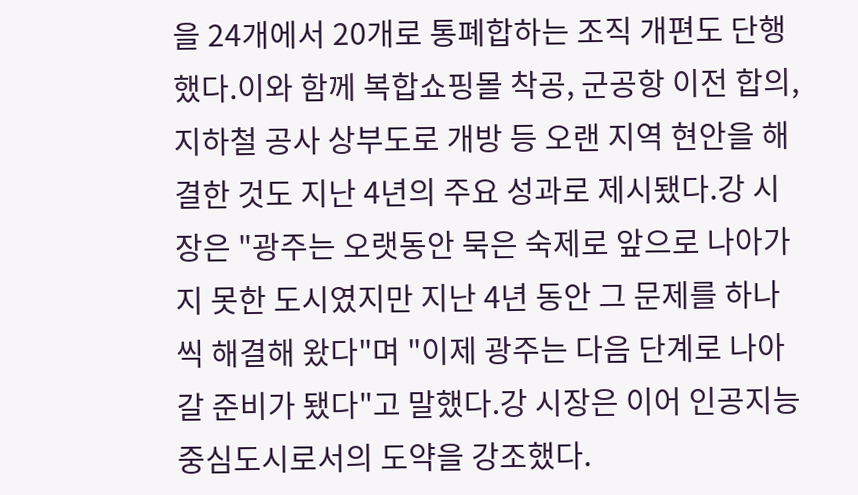을 24개에서 20개로 통폐합하는 조직 개편도 단행했다.이와 함께 복합쇼핑몰 착공, 군공항 이전 합의, 지하철 공사 상부도로 개방 등 오랜 지역 현안을 해결한 것도 지난 4년의 주요 성과로 제시됐다.강 시장은 "광주는 오랫동안 묵은 숙제로 앞으로 나아가지 못한 도시였지만 지난 4년 동안 그 문제를 하나씩 해결해 왔다"며 "이제 광주는 다음 단계로 나아갈 준비가 됐다"고 말했다.강 시장은 이어 인공지능 중심도시로서의 도약을 강조했다.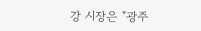강 시장은 "광주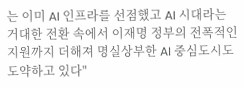는 이미 AI 인프라를 선점했고 AI 시대라는 거대한 전환 속에서 이재명 정부의 전폭적인 지원까지 더해져 명실상부한 AI 중심도시도 도약하고 있다"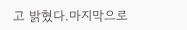고 밝혔다.마지막으로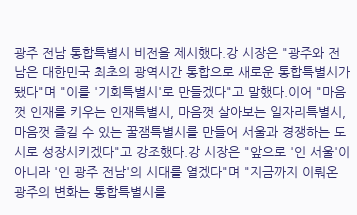광주 전남 통합특별시 비전을 제시했다.강 시장은 "광주와 전남은 대한민국 최초의 광역시간 통합으로 새로운 통합특별시가 됐다"며 "이를 '기회특별시'로 만들겠다"고 말했다.이어 "마음껏 인재를 키우는 인재특별시, 마음껏 살아보는 일자리특별시, 마음껏 즐길 수 있는 꿀잼특별시를 만들어 서울과 경쟁하는 도시로 성장시키겠다"고 강조했다.강 시장은 "앞으로 '인 서울'이 아니라 '인 광주 전남'의 시대를 열겠다"며 "지금까지 이뤄온 광주의 변화는 통합특별시를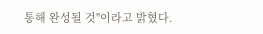통해 완성될 것"이라고 밝혔다.